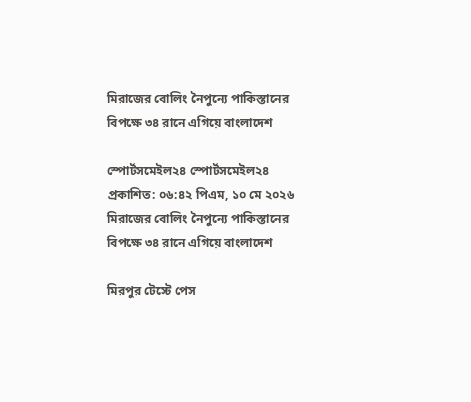মিরাজের বোলিং নৈপুন্যে পাকিস্তানের বিপক্ষে ৩৪ রানে এগিয়ে বাংলাদেশ

স্পোর্টসমেইল২৪ স্পোর্টসমেইল২৪ প্রকাশিত: ০৬:৪২ পিএম, ১০ মে ২০২৬
মিরাজের বোলিং নৈপুন্যে পাকিস্তানের বিপক্ষে ৩৪ রানে এগিয়ে বাংলাদেশ

মিরপুর টেস্টে পেস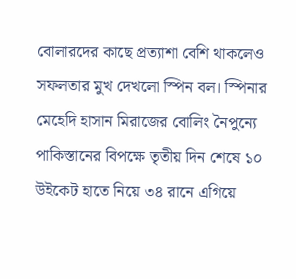বোলারদের কাছে প্রত্যাশা বেশি থাকলেও সফলতার মুখ দেখলো স্পিন বল। স্পিনার মেহেদি হাসান মিরাজের বোলিং নৈপুন্যে পাকিস্তানের বিপক্ষে তৃতীয় দিন শেষে ১০ উইকেট হাতে নিয়ে ৩৪ রানে এগিয়ে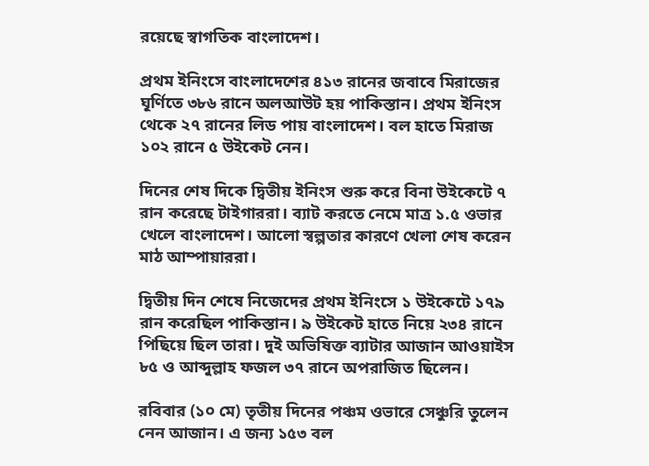রয়েছে স্বাগতিক বাংলাদেশ।

প্রথম ইনিংসে বাংলাদেশের ৪১৩ রানের জবাবে মিরাজের ঘূর্ণিতে ৩৮৬ রানে অলআউট হয় পাকিস্তান। প্রথম ইনিংস থেকে ২৭ রানের লিড পায় বাংলাদেশ। বল হাতে মিরাজ ১০২ রানে ৫ উইকেট নেন।

দিনের শেষ দিকে দ্বিতীয় ইনিংস শুরু করে বিনা উইকেটে ৭ রান করেছে টাইগাররা। ব্যাট করতে নেমে মাত্র ১.৫ ওভার খেলে বাংলাদেশ। আলো স্বল্পতার কারণে খেলা শেষ করেন মাঠ আম্পায়াররা।

দ্বিতীয় দিন শেষে নিজেদের প্রথম ইনিংসে ১ উইকেটে ১৭৯ রান করেছিল পাকিস্তান। ৯ উইকেট হাতে নিয়ে ২৩৪ রানে পিছিয়ে ছিল তারা। দুই অভিষিক্ত ব্যাটার আজান আওয়াইস ৮৫ ও আব্দুল্লাহ ফজল ৩৭ রানে অপরাজিত ছিলেন।

রবিবার (১০ মে) তৃতীয় দিনের পঞ্চম ওভারে সেঞ্চুরি তুলেন নেন আজান। এ জন্য ১৫৩ বল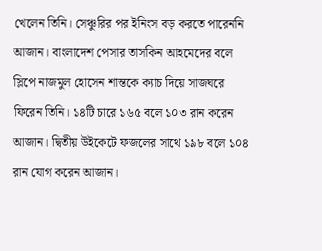খেলেন তিনি। সেঞ্চুরির পর ইনিংস বড় করতে পারেননি আজান। বাংলাদেশ পেসার তাসকিন আহমেদের বলে স্লিপে নাজমুল হোসেন শান্তকে ক্যাচ দিয়ে সাজঘরে ফিরেন তিনি। ১৪টি চারে ১৬৫ বলে ১০৩ রান করেন আজান। দ্বিতীয় উইকেটে ফজলের সাথে ১৯৮ বলে ১০৪ রান যোগ করেন আজান।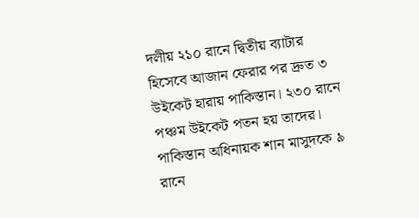দলীয় ২১০ রানে দ্বিতীয় ব্যাটার হিসেবে আজান ফেরার পর দ্রুত ৩ উইকেট হারায় পাকিস্তান। ২৩০ রানে পঞ্চম উইকেট পতন হয় তাদের। পাকিস্তান অধিনায়ক শান মাসুদকে ৯ রানে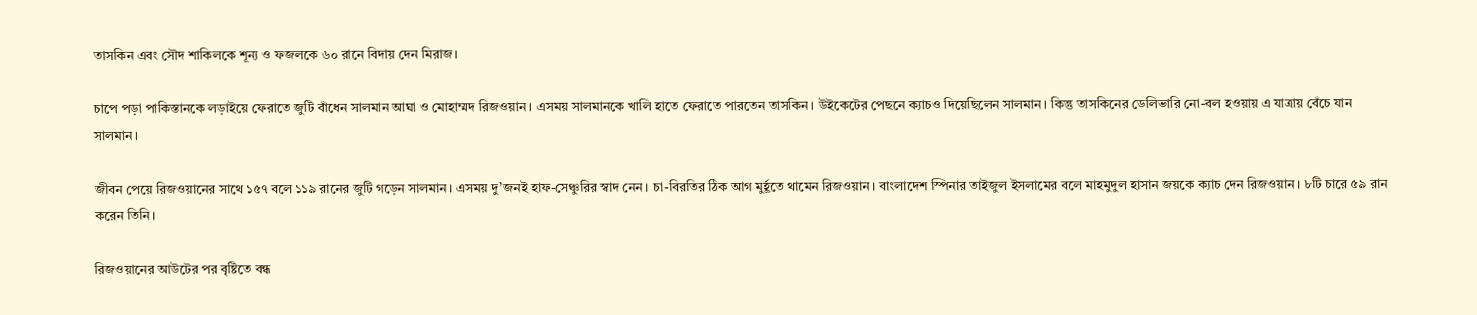তাসকিন এবং সৌদ শাকিলকে শূন্য ও ফজলকে ৬০ রানে বিদায় দেন মিরাজ।

চাপে পড়া পাকিস্তানকে লড়াইয়ে ফেরাতে জুটি বাঁধেন সালমান আঘা ও মোহাম্মদ রিজওয়ান। এসময় সালমানকে খালি হাতে ফেরাতে পারতেন তাসকিন। উইকেটের পেছনে ক্যাচও দিয়েছিলেন সালমান। কিন্তু তাসকিনের ডেলিভারি নো-বল হওয়ায় এ যাত্রায় বেঁচে যান সালমান।

জীবন পেয়ে রিজওয়ানের সাথে ১৫৭ বলে ১১৯ রানের জুটি গড়েন সালমান। এসময় দু’জনই হাফ-সেঞ্চুরির স্বাদ নেন। চা-বিরতির ঠিক আগ মুর্হূতে থামেন রিজওয়ান। বাংলাদেশ স্পিনার তাইজুল ইসলামের বলে মাহমুদুল হাসান জয়কে ক্যাচ দেন রিজওয়ান। ৮টি চারে ৫৯ রান করেন তিনি।

রিজওয়ানের আউটের পর বৃষ্টিতে বন্ধ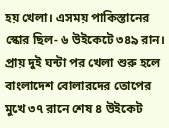হয় খেলা। এসময় পাকিস্তানের স্কোর ছিল- ৬ উইকেটে ৩৪৯ রান। প্রায় দুই ঘন্টা পর খেলা শুরু হলে বাংলাদেশ বোলারদের তোপের মুখে ৩৭ রানে শেষ ৪ উইকেট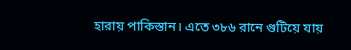হারায় পাকিস্তান। এতে ৩৮৬ রানে গুটিয়ে যায়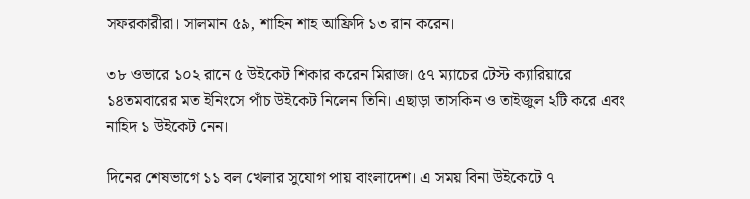সফরকারীরা। সালমান ৫৯, শাহিন শাহ আফ্রিদি ১৩ রান করেন।

৩৮ ওভারে ১০২ রানে ৫ উইকেট শিকার করেন মিরাজ। ৫৭ ম্যাচের টেস্ট ক্যারিয়ারে ১৪তমবারের মত ইনিংসে পাঁচ উইকেট নিলেন তিনি। এছাড়া তাসকিন ও তাইজুল ২টি করে এবং নাহিদ ১ উইকেট নেন।

দিনের শেষভাগে ১১ বল খেলার সুযোগ পায় বাংলাদেশ। এ সময় বিনা উইকেটে ৭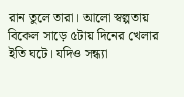রান তুলে তারা। আলো স্বল্পতায় বিকেল সাড়ে ৫টায় দিনের খেলার ইতি ঘটে। যদিও সন্ধ্যা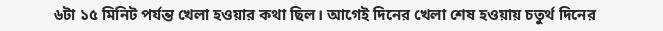৬টা ১৫ মিনিট পর্যন্ত খেলা হওয়ার কথা ছিল। আগেই দিনের খেলা শেষ হওয়ায় চতুর্থ দিনের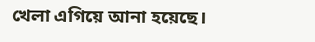খেলা এগিয়ে আনা হয়েছে।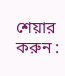শেয়ার করুন :